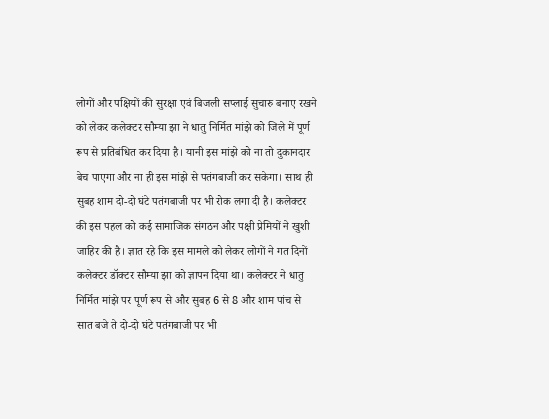लोगों और पक्षियों की सुरक्षा एवं बिजली सप्लाई सुचारु बनाए रखने को लेकर कलेक्टर सौम्या झा ने धातु निर्मित मांझे को जिले में पूर्ण रूप से प्रतिबंधित कर दिया है। यानी इस मांझे को ना तो दुकानदार बेच पाएगा और ना ही इस मांझे से पतंगबाजी कर सकेगा। साथ ही सुबह शाम दो-दो घंटे पतंगबाजी पर भी रोक लगा दी है। कलेक्टर की इस पहल को कई सामाजिक संगठन और पक्षी प्रेमियों ने खुशी जाहिर की है। ज्ञात रहे कि इस मामले को लेकर लोगों ने गत दिनों कलेक्टर डॉक्टर सौम्या झा को ज्ञापन दिया था। कलेक्टर ने धातु निर्मित मांझे पर पूर्ण रूप से और सुबह 6 से 8 और शाम पांच से सात बजे ते दो-दो घंटे पतंगबाजी पर भी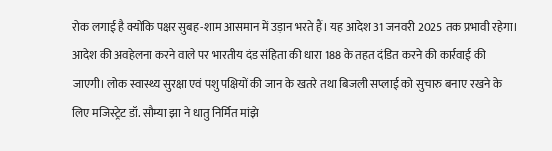रोक लगाई है क्योंकि पक्षर सुबह-शाम आसमान में उड़ान भरते हैं। यह आदेश 31 जनवरी 2025 तक प्रभावी रहेगा। आदेश की अवहेलना करने वाले पर भारतीय दंड संहिता की धारा 188 के तहत दंडित करने की कार्रवाई की जाएगी। लोक स्वास्थ्य सुरक्षा एवं पशु पक्षियों की जान के खतरे तथा बिजली सप्लाई को सुचारु बनाए रखने के लिए मजिस्ट्रेट डॉ. सौम्या झा ने धातु निर्मित मांझे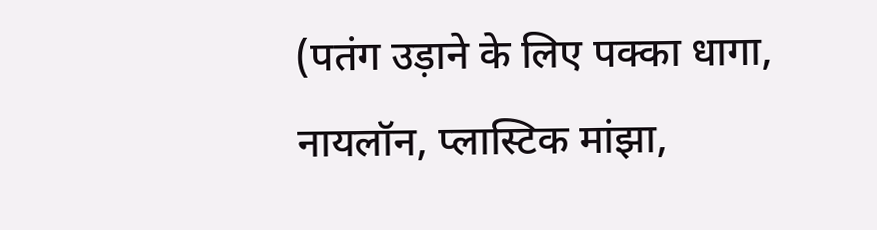(पतंग उड़ाने के लिए पक्का धागा, नायलॉन, प्लास्टिक मांझा,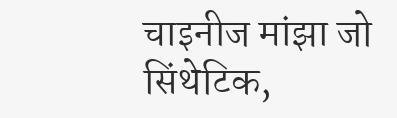चाइनीज मांझा जो सिंथेटिक,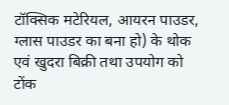टॉक्सिक मटेरियल, आयरन पाउडर, ग्लास पाउडर का बना हो) के थोक एवं खुदरा बिक्री तथा उपयोग को टोंक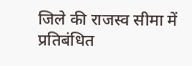जिले की राजस्व सीमा में प्रतिबंधित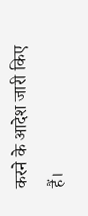करने के आदेश जारी किए हैं।